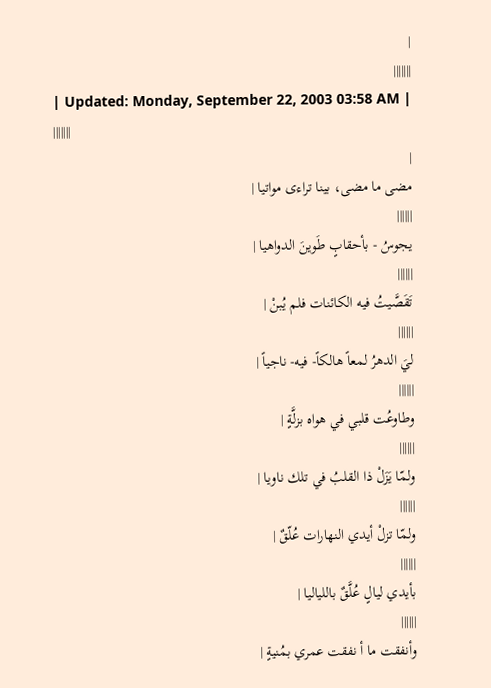|
|||||||
| Updated: Monday, September 22, 2003 03:58 AM | |||||||
|
مضى ما مضى، بينا تراءى مواتيا |
||||||
يجوسُ - بأحقابٍ طَوينَ الدواهيا |
||||||
تَقَصَّيتُ فيه الكائنات فلم يُبنْ |
||||||
ليَ الدهرُ لمعاً هالكاً- فيه- ناجياً |
||||||
وطاوعُت قلبي في هواه بزلَّةٍ |
||||||
ولمّا يَزَلْ ذا القلبُ في تلك ناويا |
||||||
ولمّا تزلْ أيدي النهارات عُلّقٌ |
||||||
بأيدي ليالٍ عُلَّقٌ باللياليا |
||||||
وأنفقت ما أ نفقت عمري بمُنيةٍ |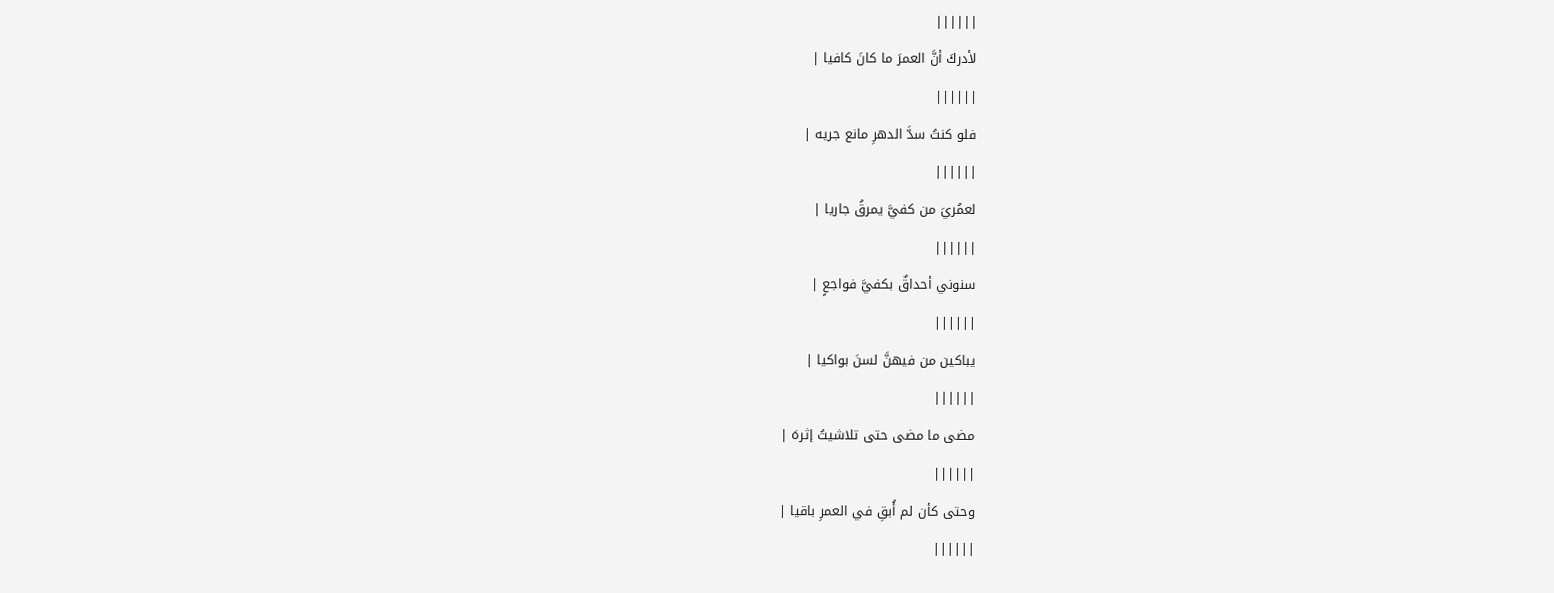||||||
لأدركَ أنَّ العمرَ ما كانَ كافيا |
||||||
فلو كنتُ سدَّ الدهرِ مانع جريه |
||||||
لعمُريَ من كفيَّ يمرقُ جاريا |
||||||
سنوني أحداقٌ بكفيَّ فواجعٍ |
||||||
يباكين من فيهنَّ لسنَ بواكيا |
||||||
مضى ما مضى حتى تلاشيتُ إثرهَ |
||||||
وحتى كأن لم أُبقِ في العمرِ باقيا |
||||||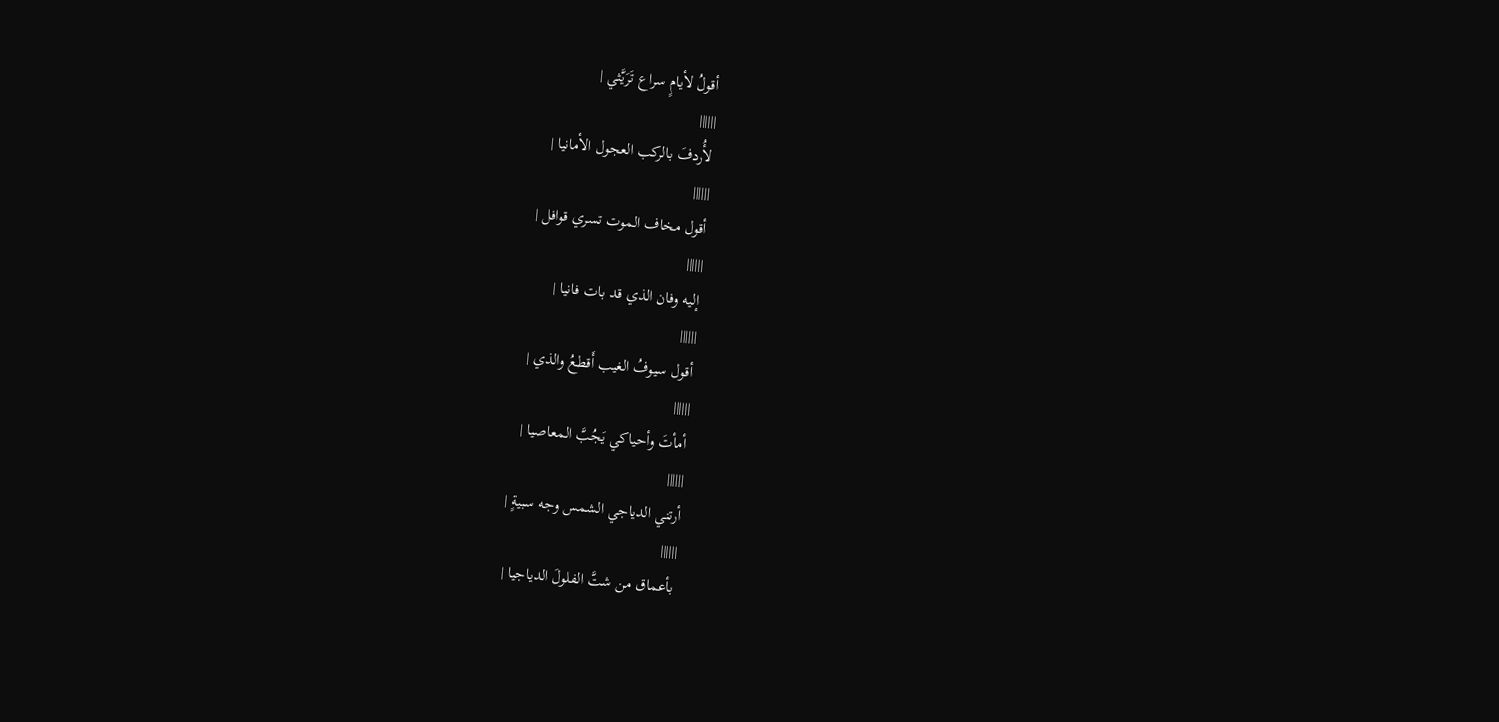أقولُ لأيامٍ سراع تَرَيَّثي |
||||||
لأُردفَ بالركب العجول الأمانيا |
||||||
أقول مخاف الموت تسري قوافل |
||||||
إليه وفان الذي قد بات فانيا |
||||||
أقول سيوفُ الغيب أَقطعُ والذي |
||||||
أمأتَ وأحياكي يَجُبَّ المعاصيا |
||||||
أرتني الدياجي الشمس وجه سبيةٍ |
||||||
بأعماق من شتَّ الفلولَ الدياجيا |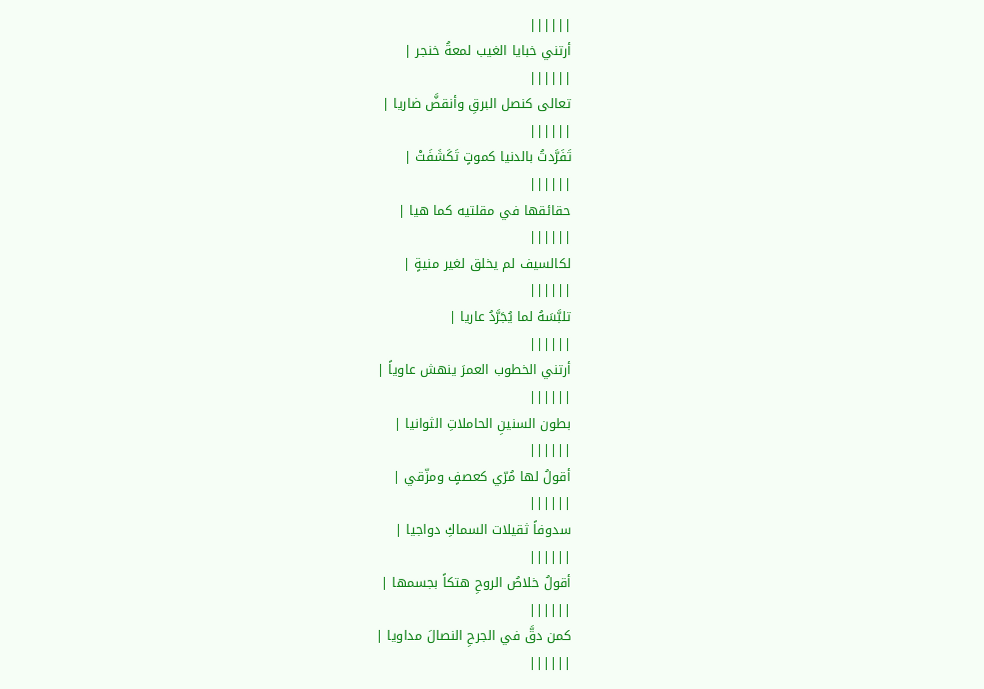||||||
أرتني خبايا الغيب لمعةُ خنجر |
||||||
تعالى كنصل البرقِ وأنقضَّ ضاريا |
||||||
تَفَرَّدتُ بالدنيا كموتٍ تَكَشَفَتْ |
||||||
حقائقها في مقلتيه كما هيا |
||||||
لكالسيف لم يخلق لغير منيةٍ |
||||||
تلبَّسَهُ لما يُجَرَّدُ عاريا |
||||||
أرتني الخطوب العمرَ ينهش عاوياً |
||||||
بطون السنينِ الحاملاتِ الثوانيا |
||||||
أقولُ لها مُرّي كعصفٍ ومزّقي |
||||||
سدوفاً ثقيلات السماكِ دواجيا |
||||||
أقولُ خلاصُ الروحِ هتكاً بجسمها |
||||||
كمن دقَّ في الجرحِ النصالَ مداويا |
||||||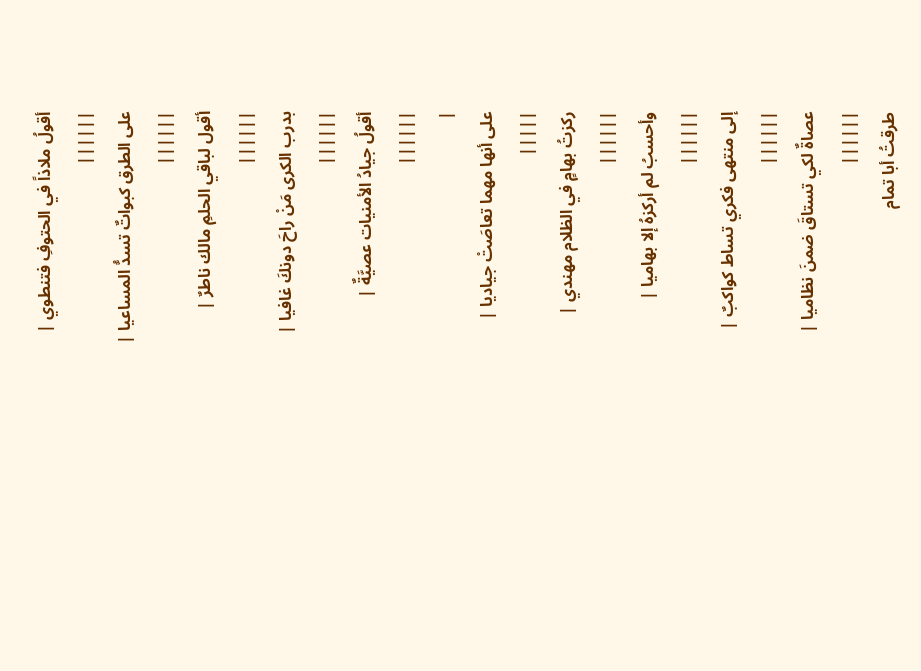أقولُ ملاذاً في الحتوفِ فتنطوي |
||||||
على الطرق كبواتٌ تسدُّ المساعيا |
||||||
أقول لباقي الحلمِ مالك ناطرٌ |
||||||
بدرب الكرى مَنْ راحَ دونكَ غافيا |
||||||
أقولُ جيادُ الأمنيات عصيَّةٌ |
||||||
|
على أنها مهما تعاصَتْ جياديا |
|||||
ركزتُ بهامٍ في الظلام مهندي |
||||||
وأحسبُ لم أركزهُ إلا بهاميا |
||||||
إلى منتهى فكري تساط كواكبٌ |
||||||
عصاةٌ لكي تستاقَ ضمنَ نظاميا |
||||||
طرقتُ أبا تمام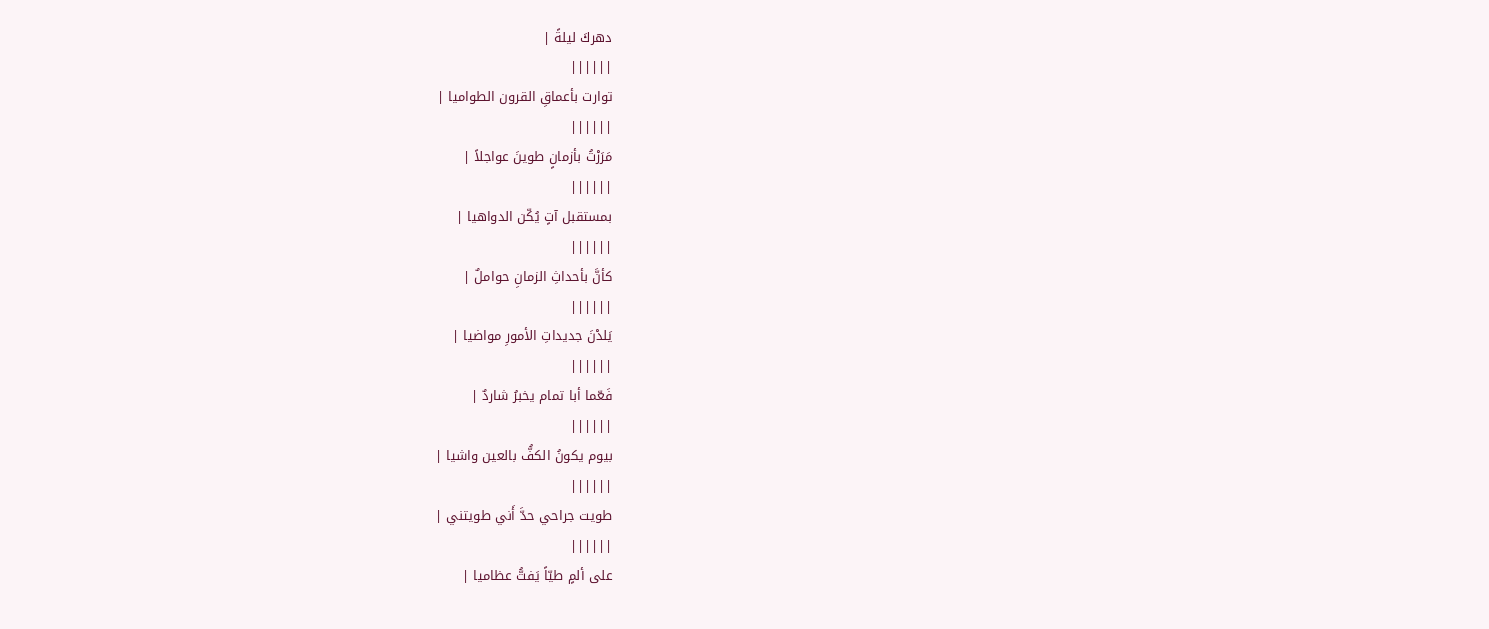دهركَ ليلةً |
||||||
توارت بأعماقِ القرون الطواميا |
||||||
مَرَرْتُ بأزمانٍ طوينَ عواجلاً |
||||||
بمستقبل آتٍ يُكّن الدواهيا |
||||||
كأنَّ بأحداثِ الزمانِ حواملٌ |
||||||
يَلدْنَ جديداتِ الأمورِ مواضيا |
||||||
فَعّما أبا تمام يخبرُ شاردٌ |
||||||
بيوم يكونُ الكفُّ بالعين واشيا |
||||||
طويت جراحي حدَّ أَني طويتني |
||||||
على ألمٍ طيّاً يَفتُّ عظاميا |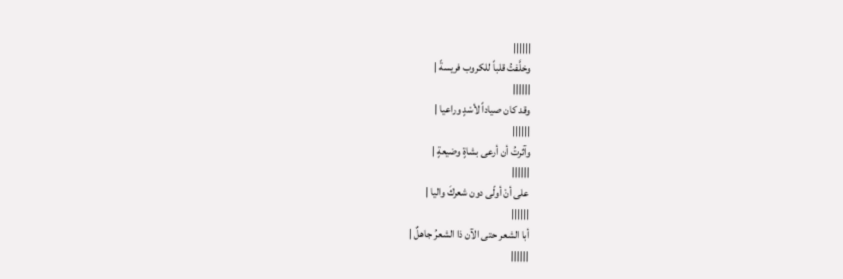||||||
وخلَّفتُ قلباً للكروب فريسةً |
||||||
وقد كان صياداً لأسْدٍ وراعيا |
||||||
وآثرتُ أن أرعى بشاةٍ وضيعةٍ |
||||||
على أنْ أولّى دون شعركَ واليا |
||||||
أبا الشعر حتى الآن ذا الشعرُ جاهلٌ |
||||||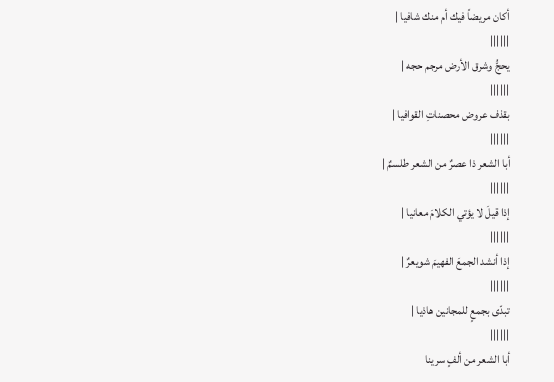أكان مريضاً فيك أم منك شافيا |
||||||
يحجُّ وشرق الأرض مرجم حجه |
||||||
بقذف عروض محصناتِ القوافيا |
||||||
أبا الشعر ذا عصرٌ من الشعر طلسمٌ |
||||||
إذا قيلَ لا يؤتي الكلامَ معانيا |
||||||
إذا أنشد الجمعَ الفهيمَ شويعرٌ |
||||||
تبدّى بجمعٍ للمجانين هاذيا |
||||||
أبا الشعر من ألفٍ سرينا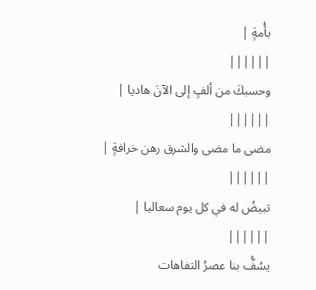بأُمةٍ |
||||||
وحسبكَ من ألفٍ إلى الآنَ هاديا |
||||||
مضى ما مضى والشرق رهن خرافةٍ |
||||||
تبيضُ له في كل يوم سعاليا |
||||||
يسُفُّ بنا عصرُ التفاهات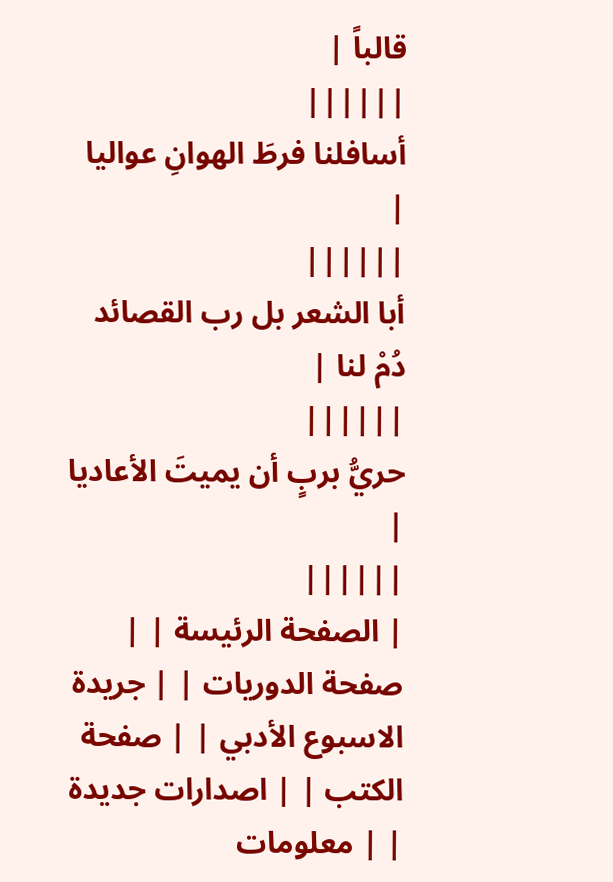قالباً |
||||||
أسافلنا فرطَ الهوانِ عواليا |
||||||
أبا الشعر بل رب القصائد دُمْ لنا |
||||||
حريُّ بربٍ أن يميتَ الأعاديا |
||||||
| الصفحة الرئيسة | | صفحة الدوريات | | جريدة الاسبوع الأدبي | | صفحة الكتب | | اصدارات جديدة | | معلومات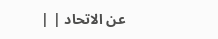عن الاتحاد | |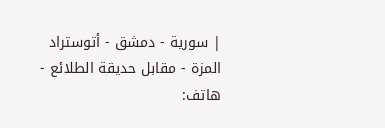| سورية - دمشق - أتوستراد المزة - مقابل حديقة الطلائع - هاتف: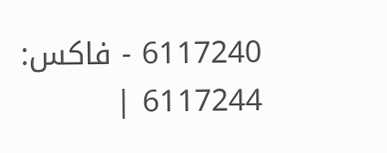6117240 - فاكس: 6117244 |